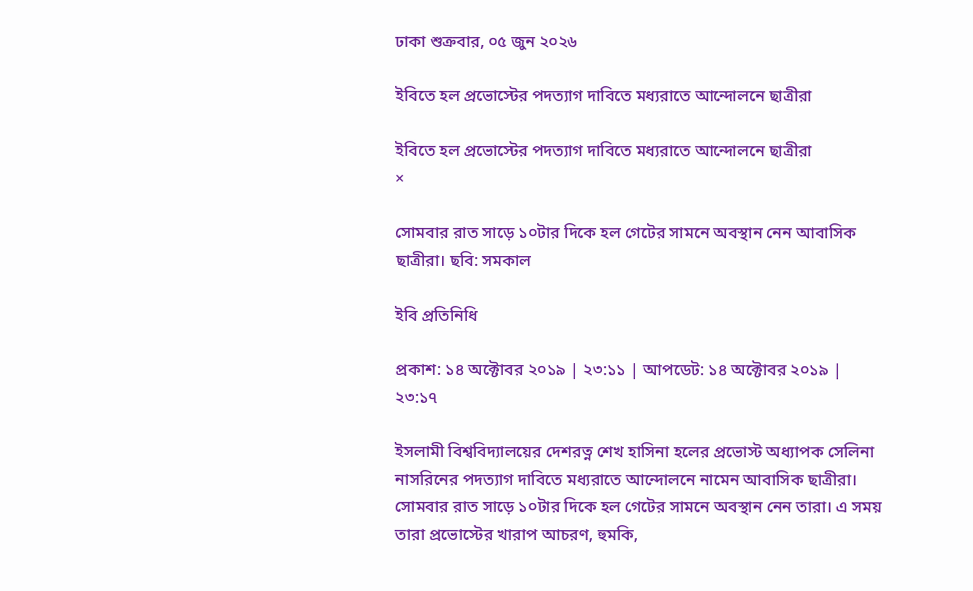ঢাকা শুক্রবার, ০৫ জুন ২০২৬

ইবিতে হল প্রভোস্টের পদত্যাগ দাবিতে মধ্যরাতে আন্দোলনে ছাত্রীরা

ইবিতে হল প্রভোস্টের পদত্যাগ দাবিতে মধ্যরাতে আন্দোলনে ছাত্রীরা
×

সোমবার রাত সাড়ে ১০টার দিকে হল গেটের সামনে অবস্থান নেন আবাসিক ছাত্রীরা। ছবি: সমকাল

ইবি প্রতিনিধি

প্রকাশ: ১৪ অক্টোবর ২০১৯ | ২৩:১১ | আপডেট: ১৪ অক্টোবর ২০১৯ | ২৩:১৭

ইসলামী বিশ্ববিদ্যালয়ের দেশরত্ন শেখ হাসিনা হলের প্রভোস্ট অধ্যাপক সেলিনা নাসরিনের পদত্যাগ দাবিতে মধ্যরাতে আন্দোলনে নামেন আবাসিক ছাত্রীরা। সোমবার রাত সাড়ে ১০টার দিকে হল গেটের সামনে অবস্থান নেন তারা। এ সময় তারা প্রভোস্টের খারাপ আচরণ, হুমকি,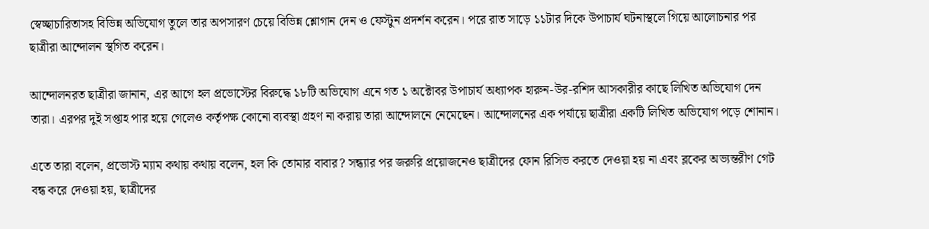স্বেচ্ছাচারিতাসহ বিভিন্ন অভিযোগ তুলে তার অপসারণ চেয়ে বিভিন্ন শ্লোগান দেন ও ফেস্টুন প্রদর্শন করেন। পরে রাত সাড়ে ১১টার দিকে উপাচার্য ঘটনাস্থলে গিয়ে আলোচনার পর ছাত্রীরা আন্দোলন স্থগিত করেন।

আন্দোলনরত ছাত্রীরা জানান, এর আগে হল প্রভোস্টের বিরুদ্ধে ১৮টি অভিযোগ এনে গত ১ অক্টোবর উপাচার্য অধ্যাপক হারুন-উর-রশিদ আসকারীর কাছে লিখিত অভিযোগ দেন তারা। এরপর দুই সপ্তাহ পার হয়ে গেলেও কর্তৃপক্ষ কোনো ব্যবস্থা গ্রহণ না করায় তারা আন্দোলনে নেমেছেন। আন্দোলনের এক পর্যায়ে ছাত্রীরা একটি লিখিত অভিযোগ পড়ে শোনান।

এতে তারা বলেন, প্রভোস্ট ম্যাম কথায় কথায় বলেন, হল কি তোমার বাবার? সন্ধ্যার পর জরুরি প্রয়োজনেও ছাত্রীদের ফোন রিসিভ করতে দেওয়া হয় না এবং ব্লকের অভ্যন্তরীণ গেট বন্ধ করে দেওয়া হয়, ছাত্রীদের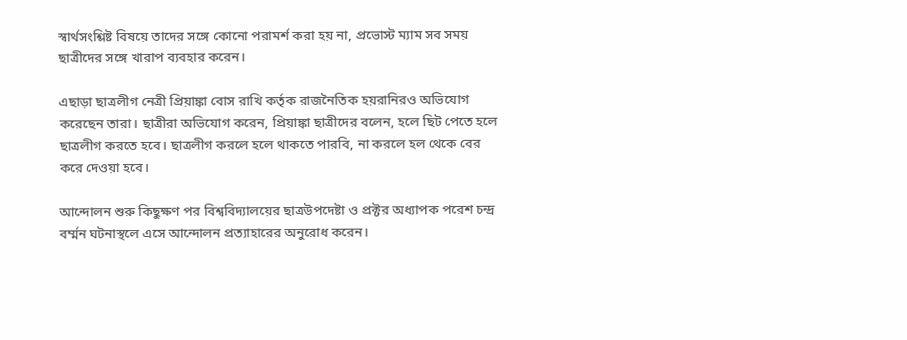স্বার্থসংশ্লিষ্ট বিষয়ে তাদের সঙ্গে কোনো পরামর্শ করা হয় না, প্রভোস্ট ম্যাম সব সময় ছাত্রীদের সঙ্গে খারাপ ব্যবহার করেন।

এছাড়া ছাত্রলীগ নেত্রী প্রিয়াঙ্কা বোস রাখি কর্তৃক রাজনৈতিক হয়রানিরও অভিযোগ করেছেন তারা। ছাত্রীরা অভিযোগ করেন, প্রিয়াঙ্কা ছাত্রীদের বলেন, হলে ছিট পেতে হলে ছাত্রলীগ করতে হবে। ছাত্রলীগ করলে হলে থাকতে পারবি, না করলে হল থেকে বের করে দেওয়া হবে।

আন্দোলন শুরু কিছুক্ষণ পর বিশ্ববিদ্যালয়ের ছাত্রউপদেষ্টা ও প্রক্টর অধ্যাপক পরেশ চন্দ্র বর্ম্মন ঘটনাস্থলে এসে আন্দোলন প্রত্যাহারের অনুরোধ করেন।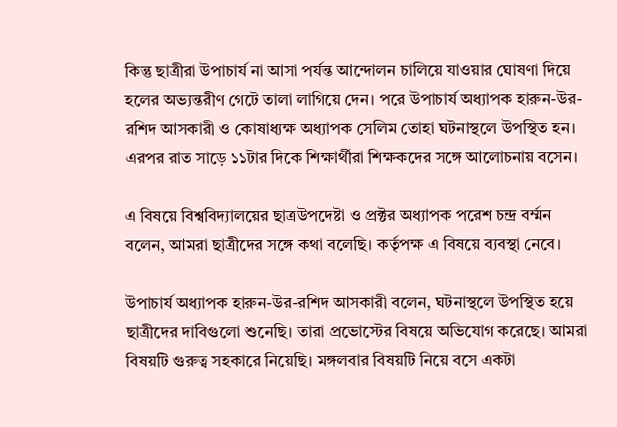কিন্তু ছাত্রীরা উপাচার্য না আসা পর্যন্ত আন্দোলন চালিয়ে যাওয়ার ঘোষণা দিয়ে হলের অভ্যন্তরীণ গেটে তালা লাগিয়ে দেন। পরে উপাচার্য অধ্যাপক হারুন-উর-রশিদ আসকারী ও কোষাধ্যক্ষ অধ্যাপক সেলিম তোহা ঘটনাস্থলে উপস্থিত হন। এরপর রাত সাড়ে ১১টার দিকে শিক্ষার্থীরা শিক্ষকদের সঙ্গে আলোচনায় বসেন।

এ বিষয়ে বিশ্ববিদ্যালয়ের ছাত্রউপদেষ্টা ও প্রক্টর অধ্যাপক পরেশ চন্দ্র বর্ম্মন বলেন, আমরা ছাত্রীদের সঙ্গে কথা বলেছি। কর্তৃপক্ষ এ বিষয়ে ব্যবস্থা নেবে।

উপাচার্য অধ্যাপক হারুন-উর-রশিদ আসকারী বলেন, ঘটনাস্থলে উপস্থিত হয়ে ছাত্রীদের দাবিগুলো শুনেছি। তারা প্রভোস্টের বিষয়ে অভিযোগ করেছে। আমরা বিষয়টি গুরুত্ব সহকারে নিয়েছি। মঙ্গলবার বিষয়টি নিয়ে বসে একটা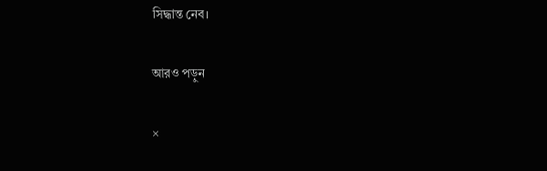সিদ্ধান্ত নেব।

আরও পড়ুন

×